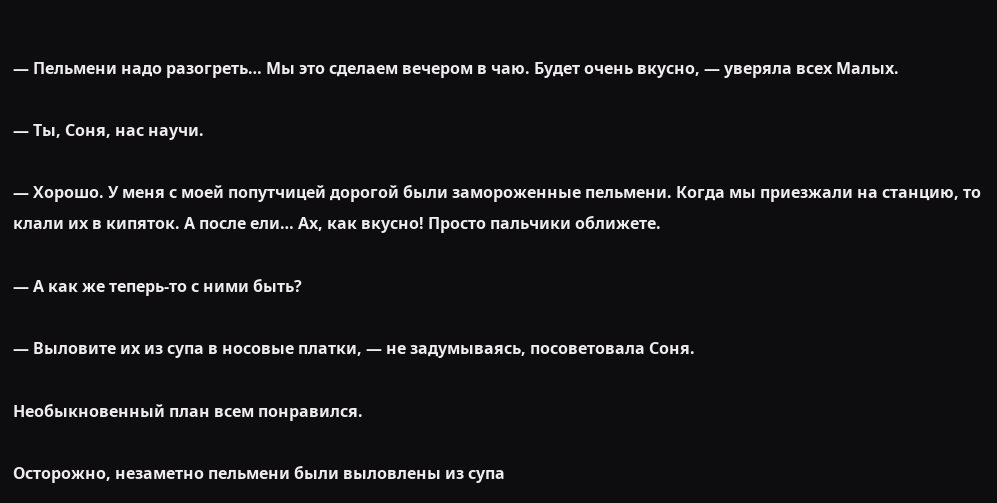— Пельмени надо разогреть… Мы это сделаем вечером в чаю. Будет очень вкусно, — уверяла всех Малых.

— Ты, Соня, нас научи.

— Хорошо. У меня с моей попутчицей дорогой были замороженные пельмени. Когда мы приезжали на станцию, то клали их в кипяток. А после ели… Ах, как вкусно! Просто пальчики оближете.

— А как же теперь-то с ними быть?

— Выловите их из супа в носовые платки, — не задумываясь, посоветовала Соня.

Необыкновенный план всем понравился.

Осторожно, незаметно пельмени были выловлены из супа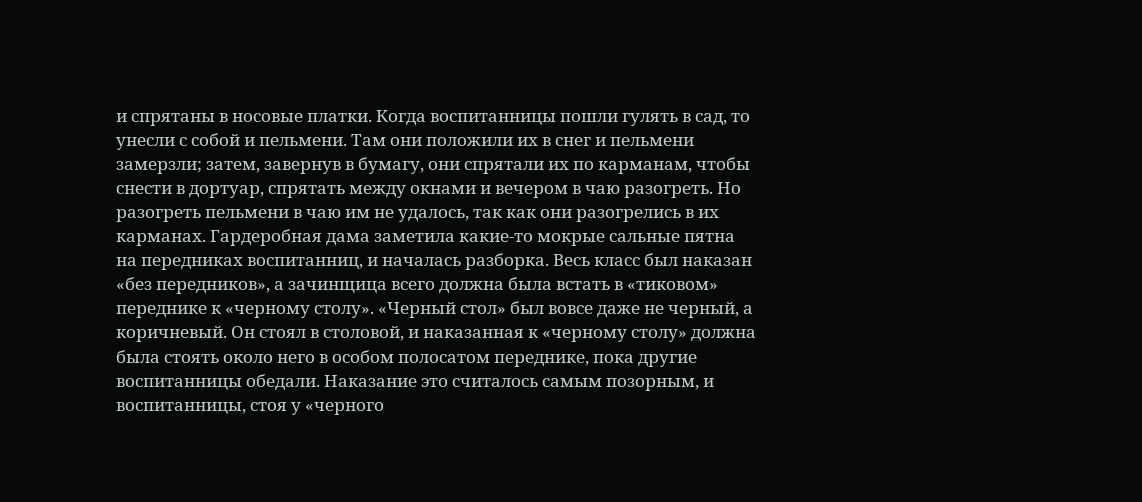и спрятаны в носовые платки. Когда воспитанницы пошли гулять в сад, то унесли с собой и пельмени. Там они положили их в снег и пельмени замерзли; затем, завернув в бумагу, они спрятали их по карманам, чтобы снести в дортуар, спрятать между окнами и вечером в чаю разогреть. Но разогреть пельмени в чаю им не удалось, так как они разогрелись в их карманах. Гардеробная дама заметила какие-то мокрые сальные пятна на передниках воспитанниц, и началась разборка. Весь класс был наказан «без передников», а зачинщица всего должна была встать в «тиковом» переднике к «черному столу». «Черный стол» был вовсе даже не черный, а коричневый. Он стоял в столовой, и наказанная к «черному столу» должна была стоять около него в особом полосатом переднике, пока другие воспитанницы обедали. Наказание это считалось самым позорным, и воспитанницы, стоя у «черного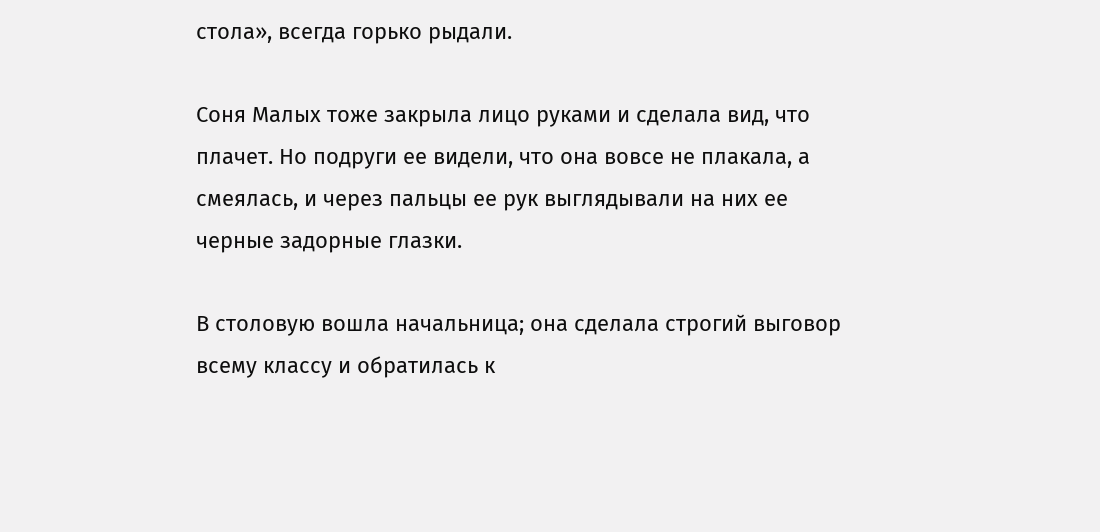стола», всегда горько рыдали.

Соня Малых тоже закрыла лицо руками и сделала вид, что плачет. Но подруги ее видели, что она вовсе не плакала, а смеялась, и через пальцы ее рук выглядывали на них ее черные задорные глазки.

В столовую вошла начальница; она сделала строгий выговор всему классу и обратилась к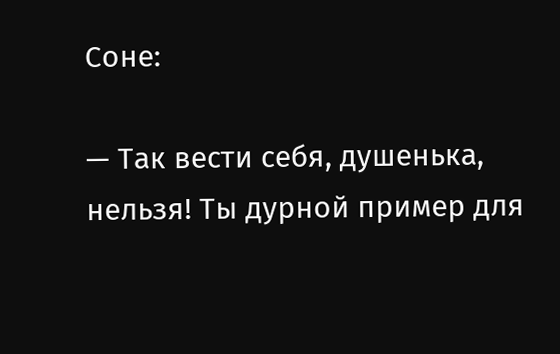Соне:

— Так вести себя, душенька, нельзя! Ты дурной пример для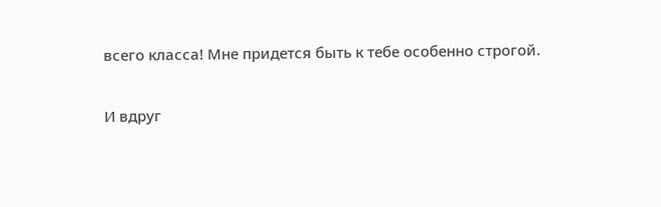всего класса! Мне придется быть к тебе особенно строгой.

И вдруг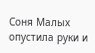Соня Малых опустила руки и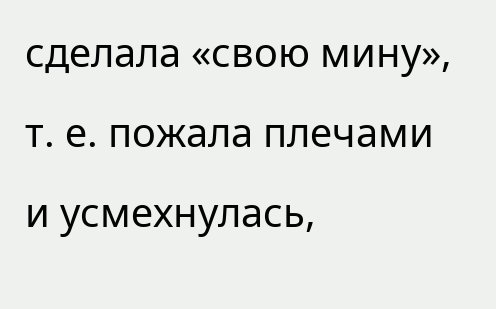сделала «свою мину», т. е. пожала плечами и усмехнулась,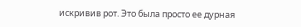искривив рот. Это была просто ее дурная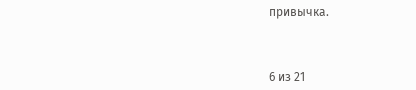привычка.



6 из 21